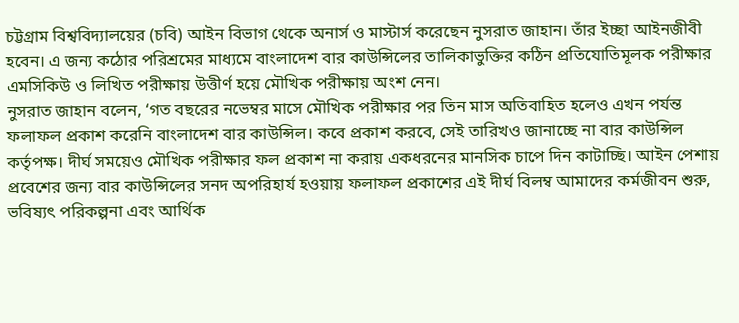চট্টগ্রাম বিশ্ববিদ্যালয়ের (চবি) আইন বিভাগ থেকে অনার্স ও মাস্টার্স করেছেন নুসরাত জাহান। তাঁর ইচ্ছা আইনজীবী হবেন। এ জন্য কঠোর পরিশ্রমের মাধ্যমে বাংলাদেশ বার কাউন্সিলের তালিকাভুক্তির কঠিন প্রতিযোতিমূলক পরীক্ষার এমসিকিউ ও লিখিত পরীক্ষায় উত্তীর্ণ হয়ে মৌখিক পরীক্ষায় অংশ নেন।
নুসরাত জাহান বলেন, ‘গত বছরের নভেম্বর মাসে মৌখিক পরীক্ষার পর তিন মাস অতিবাহিত হলেও এখন পর্যন্ত ফলাফল প্রকাশ করেনি বাংলাদেশ বার কাউন্সিল। কবে প্রকাশ করবে, সেই তারিখও জানাচ্ছে না বার কাউন্সিল কর্তৃপক্ষ। দীর্ঘ সময়েও মৌখিক পরীক্ষার ফল প্রকাশ না করায় একধরনের মানসিক চাপে দিন কাটাচ্ছি। আইন পেশায় প্রবেশের জন্য বার কাউন্সিলের সনদ অপরিহার্য হওয়ায় ফলাফল প্রকাশের এই দীর্ঘ বিলম্ব আমাদের কর্মজীবন শুরু, ভবিষ্যৎ পরিকল্পনা এবং আর্থিক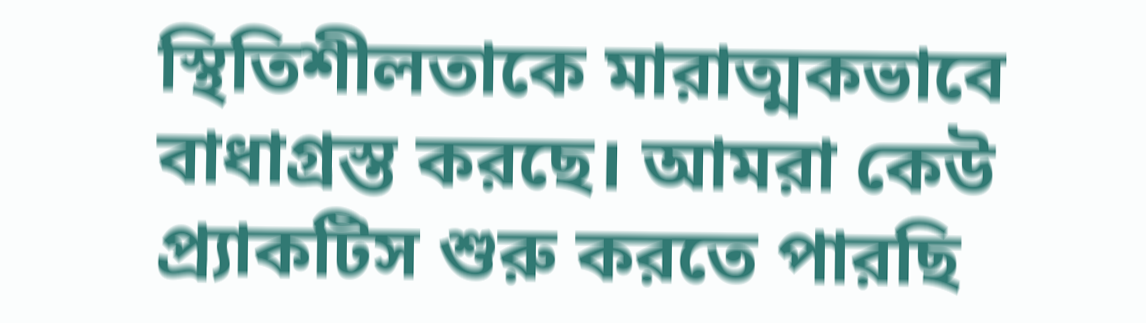স্থিতিশীলতাকে মারাত্মকভাবে বাধাগ্রস্ত করছে। আমরা কেউ প্র্যাকটিস শুরু করতে পারছি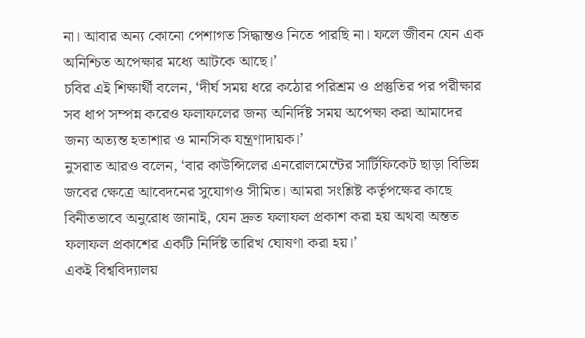না। আবার অন্য কোনো পেশাগত সিদ্ধান্তও নিতে পারছি না। ফলে জীবন যেন এক অনিশ্চিত অপেক্ষার মধ্যে আটকে আছে।’
চবির এই শিক্ষার্থী বলেন, ‘দীর্ঘ সময় ধরে কঠোর পরিশ্রম ও প্রস্তুতির পর পরীক্ষার সব ধাপ সম্পন্ন করেও ফলাফলের জন্য অনির্দিষ্ট সময় অপেক্ষা করা আমাদের জন্য অত্যন্ত হতাশার ও মানসিক যন্ত্রণাদায়ক।’
নুসরাত আরও বলেন, ‘বার কাউন্সিলের এনরোলমেন্টের সার্টিফিকেট ছাড়া বিভিন্ন জবের ক্ষেত্রে আবেদনের সুযোগও সীমিত। আমরা সংশ্লিষ্ট কর্তৃপক্ষের কাছে বিনীতভাবে অনুরোধ জানাই, যেন দ্রুত ফলাফল প্রকাশ করা হয় অথবা অন্তত ফলাফল প্রকাশের একটি নির্দিষ্ট তারিখ ঘোষণা করা হয়।’
একই বিশ্ববিদ্যালয়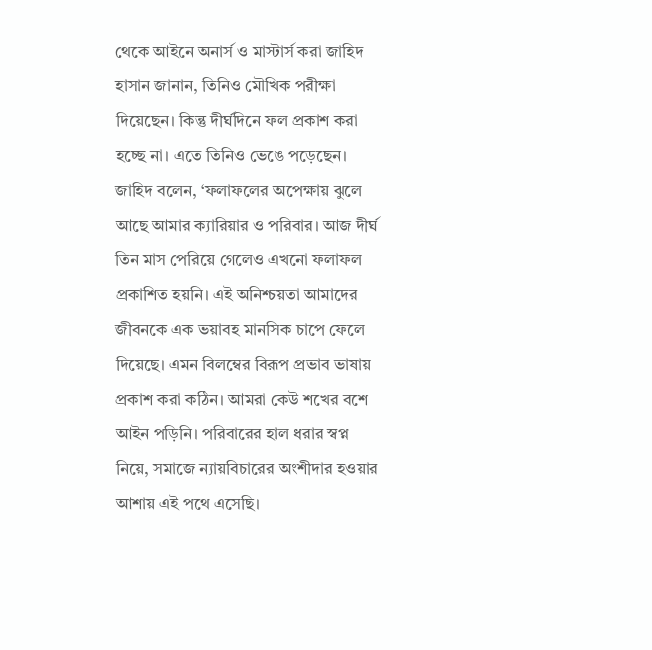থেকে আইনে অনার্স ও মাস্টার্স করা জাহিদ হাসান জানান, তিনিও মৌখিক পরীক্ষা দিয়েছেন। কিন্তু দীর্ঘদিনে ফল প্রকাশ করা হচ্ছে না। এতে তিনিও ভেঙে পড়েছেন। জাহিদ বলেন, ‘ফলাফলের অপেক্ষায় ঝুলে আছে আমার ক্যারিয়ার ও পরিবার। আজ দীর্ঘ তিন মাস পেরিয়ে গেলেও এখনো ফলাফল প্রকাশিত হয়নি। এই অনিশ্চয়তা আমাদের জীবনকে এক ভয়াবহ মানসিক চাপে ফেলে দিয়েছে। এমন বিলম্বের বিরূপ প্রভাব ভাষায় প্রকাশ করা কঠিন। আমরা কেউ শখের বশে আইন পড়িনি। পরিবারের হাল ধরার স্বপ্ন নিয়ে, সমাজে ন্যায়বিচারের অংশীদার হওয়ার আশায় এই পথে এসেছি।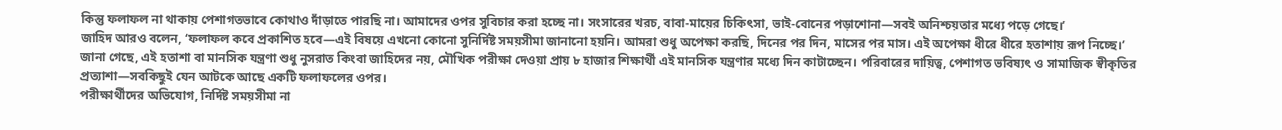কিন্তু ফলাফল না থাকায় পেশাগতভাবে কোথাও দাঁড়াতে পারছি না। আমাদের ওপর সুবিচার করা হচ্ছে না। সংসারের খরচ, বাবা-মায়ের চিকিৎসা, ভাই-বোনের পড়াশোনা—সবই অনিশ্চয়তার মধ্যে পড়ে গেছে।’
জাহিদ আরও বলেন, ‘ফলাফল কবে প্রকাশিত হবে—এই বিষয়ে এখনো কোনো সুনির্দিষ্ট সময়সীমা জানানো হয়নি। আমরা শুধু অপেক্ষা করছি, দিনের পর দিন, মাসের পর মাস। এই অপেক্ষা ধীরে ধীরে হতাশায় রূপ নিচ্ছে।’
জানা গেছে, এই হতাশা বা মানসিক যন্ত্রণা শুধু নুসরাত কিংবা জাহিদের নয়, মৌখিক পরীক্ষা দেওয়া প্রায় ৮ হাজার শিক্ষার্থী এই মানসিক যন্ত্রণার মধ্যে দিন কাটাচ্ছেন। পরিবারের দায়িত্ব, পেশাগত ভবিষ্যৎ ও সামাজিক স্বীকৃতির প্রত্যাশা—সবকিছুই যেন আটকে আছে একটি ফলাফলের ওপর।
পরীক্ষার্থীদের অভিযোগ, নির্দিষ্ট সময়সীমা না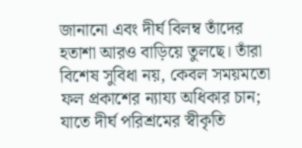জানানো এবং দীর্ঘ বিলম্ব তাঁদের হতাশা আরও বাড়িয়ে তুলছে। তাঁরা বিশেষ সুবিধা নয়, কেবল সময়মতো ফল প্রকাশের ন্যায্য অধিকার চান; যাতে দীর্ঘ পরিশ্রমের স্বীকৃতি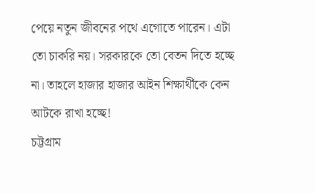পেয়ে নতুন জীবনের পথে এগোতে পারেন। এটা তো চাকরি নয়। সরকারকে তো বেতন দিতে হচ্ছে না। তাহলে হাজার হাজার আইন শিক্ষার্থীকে কেন আটকে রাখা হচ্ছে!
চট্টগ্রাম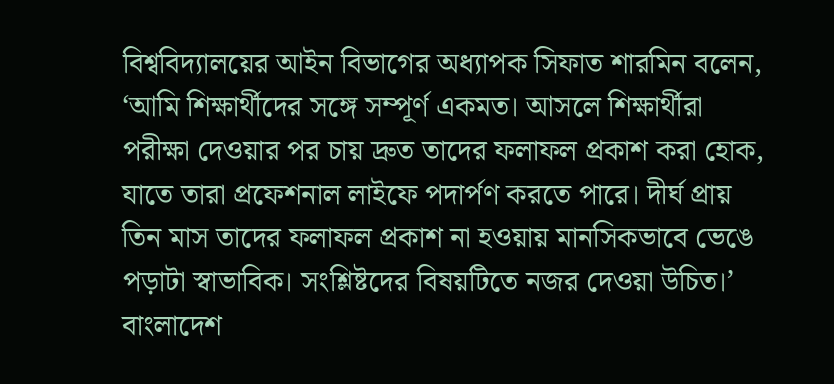বিশ্ববিদ্যালয়ের আইন বিভাগের অধ্যাপক সিফাত শারমিন বলেন, ‘আমি শিক্ষার্থীদের সঙ্গে সম্পূর্ণ একমত। আসলে শিক্ষার্থীরা পরীক্ষা দেওয়ার পর চায় দ্রুত তাদের ফলাফল প্রকাশ করা হোক, যাতে তারা প্রফেশনাল লাইফে পদার্পণ করতে পারে। দীর্ঘ প্রায় তিন মাস তাদের ফলাফল প্রকাশ না হওয়ায় মানসিকভাবে ভেঙে পড়াটা স্বাভাবিক। সংশ্লিষ্টদের বিষয়টিতে নজর দেওয়া উচিত।’
বাংলাদেশ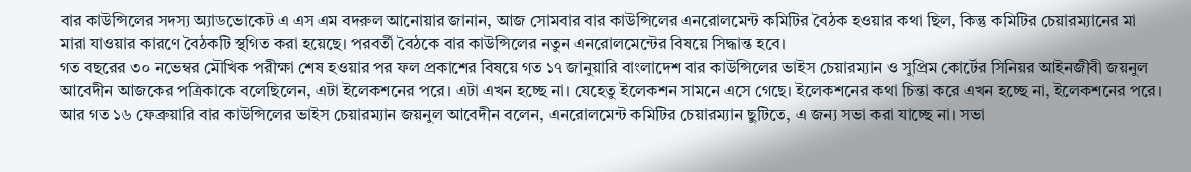বার কাউন্সিলের সদস্য অ্যাডভোকেট এ এস এম বদরুল আনোয়ার জানান, আজ সোমবার বার কাউন্সিলের এনরোলমেন্ট কমিটির বৈঠক হওয়ার কথা ছিল, কিন্তু কমিটির চেয়ারম্যানের মা মারা যাওয়ার কারণে বৈঠকটি স্থগিত করা হয়েছে। পরবর্তী বৈঠকে বার কাউন্সিলের নতুন এনরোলমেন্টের বিষয়ে সিদ্ধান্ত হবে।
গত বছরের ৩০ নভেম্বর মৌখিক পরীক্ষা শেষ হওয়ার পর ফল প্রকাশের বিষয়ে গত ১৭ জানুয়ারি বাংলাদেশ বার কাউন্সিলের ভাইস চেয়ারম্যান ও সুপ্রিম কোর্টের সিনিয়র আইনজীবী জয়নুল আবেদীন আজকের পত্রিকাকে বলেছিলেন, এটা ইলেকশনের পরে। এটা এখন হচ্ছে না। যেহেতু ইলেকশন সামনে এসে গেছে। ইলেকশনের কথা চিন্তা করে এখন হচ্ছে না, ইলেকশনের পরে।
আর গত ১৬ ফেব্রুয়ারি বার কাউন্সিলের ভাইস চেয়ারম্যান জয়নুল আবেদীন বলেন, এনরোলমেন্ট কমিটির চেয়ারম্যান ছুটিতে, এ জন্য সভা করা যাচ্ছে না। সভা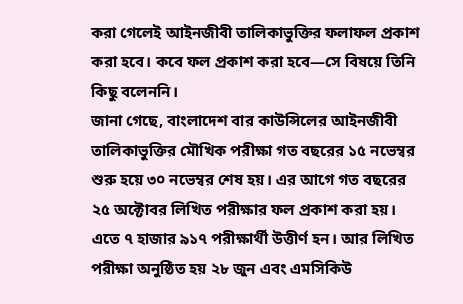করা গেলেই আইনজীবী তালিকাভুক্তির ফলাফল প্রকাশ করা হবে। কবে ফল প্রকাশ করা হবে—সে বিষয়ে তিনি কিছু বলেননি।
জানা গেছে, বাংলাদেশ বার কাউন্সিলের আইনজীবী তালিকাভুক্তির মৌখিক পরীক্ষা গত বছরের ১৫ নভেম্বর শুরু হয়ে ৩০ নভেম্বর শেষ হয়। এর আগে গত বছরের ২৫ অক্টোবর লিখিত পরীক্ষার ফল প্রকাশ করা হয়। এতে ৭ হাজার ৯১৭ পরীক্ষার্থী উত্তীর্ণ হন। আর লিখিত পরীক্ষা অনুষ্ঠিত হয় ২৮ জুন এবং এমসিকিউ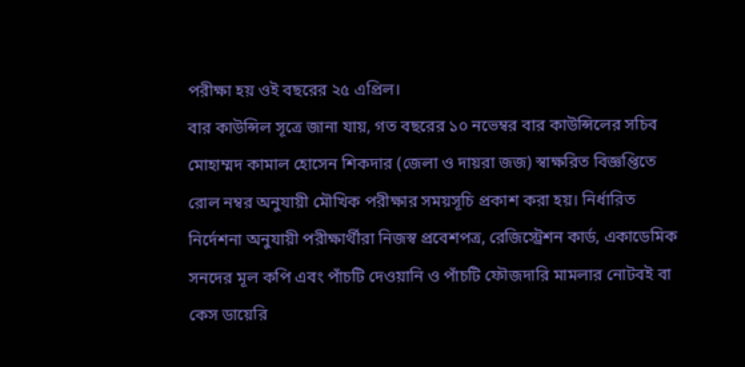পরীক্ষা হয় ওই বছরের ২৫ এপ্রিল।
বার কাউন্সিল সূত্রে জানা যায়, গত বছরের ১০ নভেম্বর বার কাউন্সিলের সচিব মোহাম্মদ কামাল হোসেন শিকদার (জেলা ও দায়রা জজ) স্বাক্ষরিত বিজ্ঞপ্তিতে রোল নম্বর অনুযায়ী মৌখিক পরীক্ষার সময়সূচি প্রকাশ করা হয়। নির্ধারিত নির্দেশনা অনুযায়ী পরীক্ষার্থীরা নিজস্ব প্রবেশপত্র, রেজিস্ট্রেশন কার্ড, একাডেমিক সনদের মূল কপি এবং পাঁচটি দেওয়ানি ও পাঁচটি ফৌজদারি মামলার নোটবই বা কেস ডায়েরি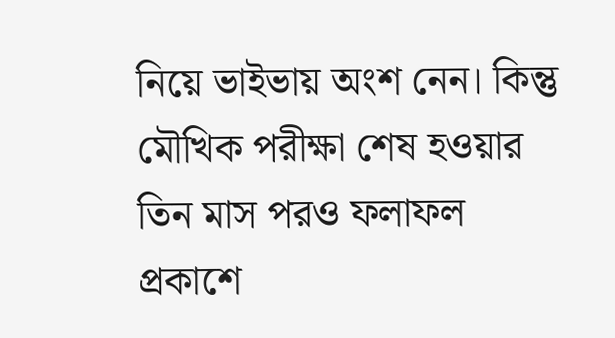নিয়ে ভাইভায় অংশ নেন। কিন্তু মৌখিক পরীক্ষা শেষ হওয়ার তিন মাস পরও ফলাফল প্রকাশে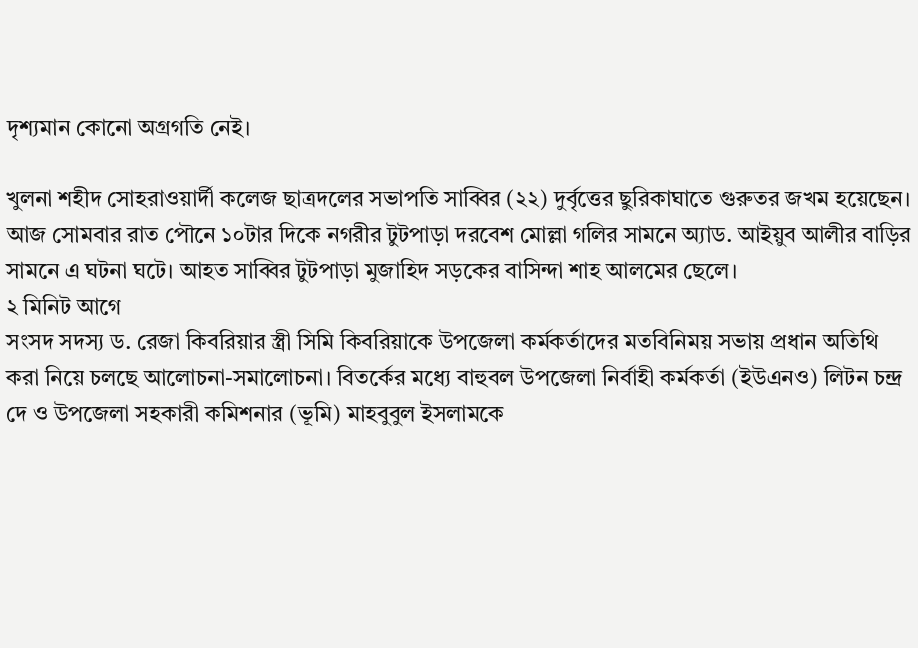দৃশ্যমান কোনো অগ্রগতি নেই।

খুলনা শহীদ সোহরাওয়ার্দী কলেজ ছাত্রদলের সভাপতি সাব্বির (২২) দুর্বৃত্তের ছুরিকাঘাতে গুরুতর জখম হয়েছেন। আজ সোমবার রাত পৌনে ১০টার দিকে নগরীর টুটপাড়া দরবেশ মোল্লা গলির সামনে অ্যাড. আইয়ুব আলীর বাড়ির সামনে এ ঘটনা ঘটে। আহত সাব্বির টুটপাড়া মুজাহিদ সড়কের বাসিন্দা শাহ আলমের ছেলে।
২ মিনিট আগে
সংসদ সদস্য ড. রেজা কিবরিয়ার স্ত্রী সিমি কিবরিয়াকে উপজেলা কর্মকর্তাদের মতবিনিময় সভায় প্রধান অতিথি করা নিয়ে চলছে আলোচনা-সমালোচনা। বিতর্কের মধ্যে বাহুবল উপজেলা নির্বাহী কর্মকর্তা (ইউএনও) লিটন চন্দ্র দে ও উপজেলা সহকারী কমিশনার (ভূমি) মাহবুবুল ইসলামকে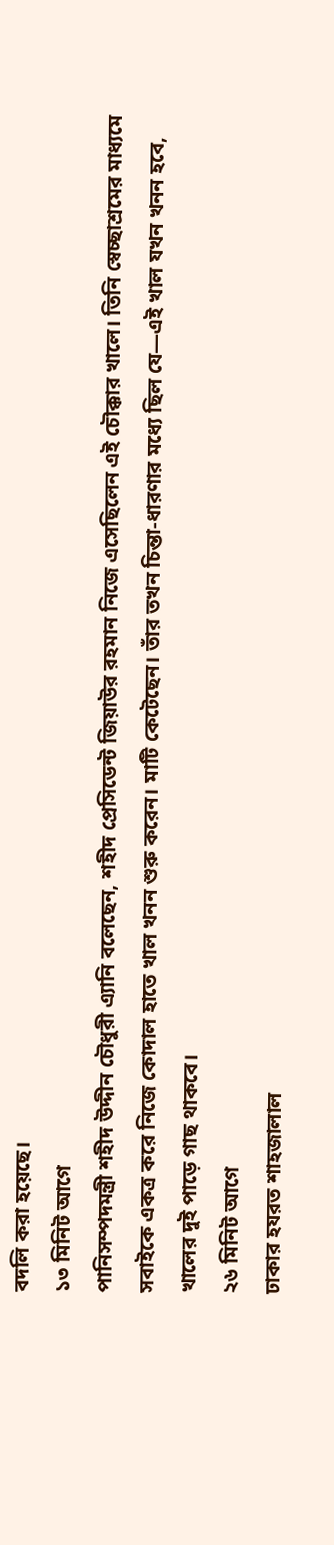বদলি করা হয়েছে।
১৩ মিনিট আগে
পানিসম্পদমন্ত্রী শহীদ উদ্দীন চৌধুরী এ্যানি বলেছেন, শহীদ প্রেসিডেন্ট জিয়াউর রহমান নিজে এসেছিলেন এই চৌক্কার খালে। তিনি স্বেচ্ছাশ্রমের মাধ্যমে সবাইকে একত্র করে নিজে কোদাল হাতে খাল খনন শুরু করেন। মাটি কেটেছেন। তাঁর তখন চিন্তা-ধারণার মধ্যে ছিল যে—এই খাল যখন খনন হবে, খালের দুই পাড়ে গাছ থাকবে।
২৬ মিনিট আগে
ঢাকার হযরত শাহজালাল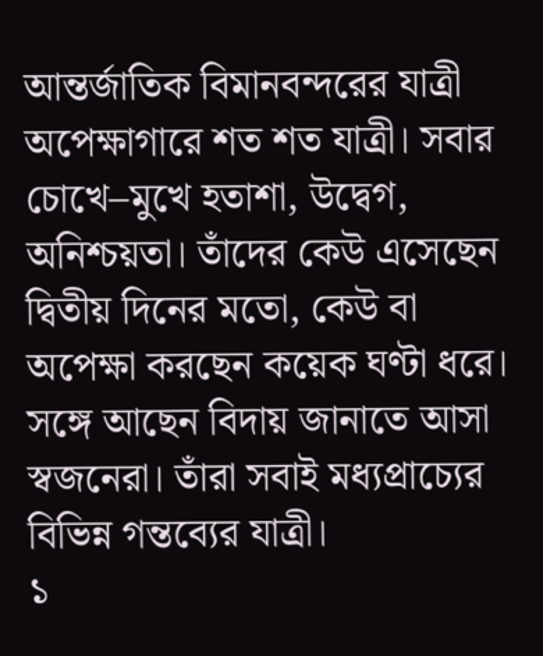আন্তর্জাতিক বিমানবন্দরের যাত্রী অপেক্ষাগারে শত শত যাত্রী। সবার চোখে–মুখে হতাশা, উদ্বেগ, অনিশ্চয়তা। তাঁদের কেউ এসেছেন দ্বিতীয় দিনের মতো, কেউ বা অপেক্ষা করছেন কয়েক ঘণ্টা ধরে। সঙ্গে আছেন বিদায় জানাতে আসা স্বজনেরা। তাঁরা সবাই মধ্যপ্রাচ্যের বিভিন্ন গন্তব্যের যাত্রী।
১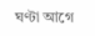ঘণ্টা আগে